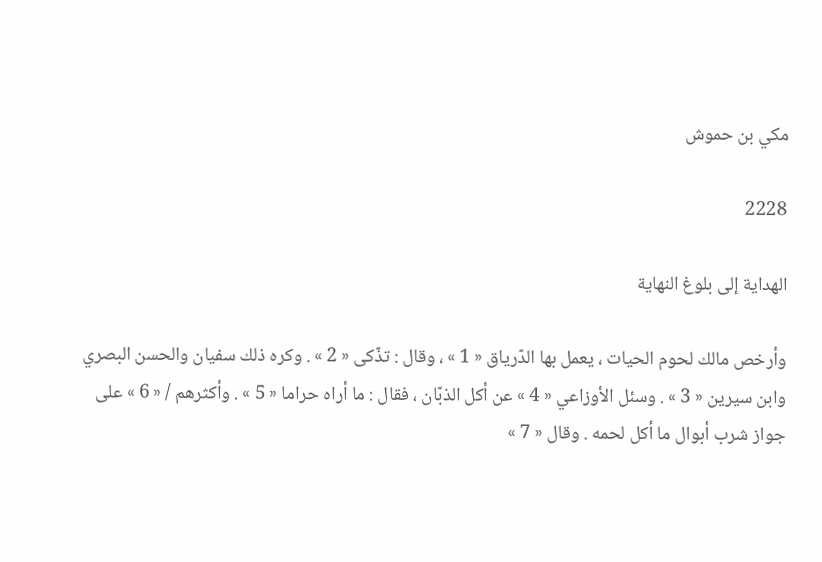مكي بن حموش

2228

الهداية إلى بلوغ النهاية

وأرخص مالك لحوم الحيات ، يعمل بها الدّرياق « 1 » ، وقال : تذّكى « 2 » . وكره ذلك سفيان والحسن البصري وابن سيرين « 3 » . وسئل الأوزاعي « 4 » عن أكل الذبّان ، فقال : ما أراه حراما « 5 » . وأكثرهم / « 6 » على جواز شرب أبوال ما أكل لحمه . وقال « 7 »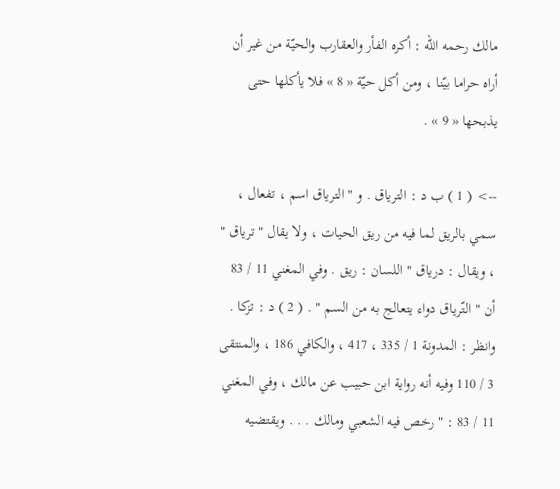مالك رحمه اللّه : أكره الفأر والعقارب والحيّة من غير أن أراه حراما بيّنا ، ومن أكل حيّة « 8 » فلا يأكلها حتى يذبحها « 9 » .

--> ( 1 ) ب د : الترياق . و " الترياق اسم ، تفعال ، سمي بالريق لما فيه من ريق الحيات ، ولا يقال " ترياق " ، ويقال : درياق " اللسان : ريق . وفي المغني 11 / 83 أن " التّرياق دواء يتعالج به من السم " . ( 2 ) د : تزكا . وانظر : المدونة 1 / 335 ، 417 ، والكافي 186 ، والمنتقى 3 / 110 وفيه أنه رواية ابن حبيب عن مالك ، وفي المغني 11 / 83 : " رخص فيه الشعبي ومالك . . . ويقتضيه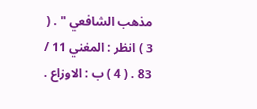مذهب الشافعي " . ( 3 ) انظر : المغني 11 / 83 . ( 4 ) ب : الاوزاع .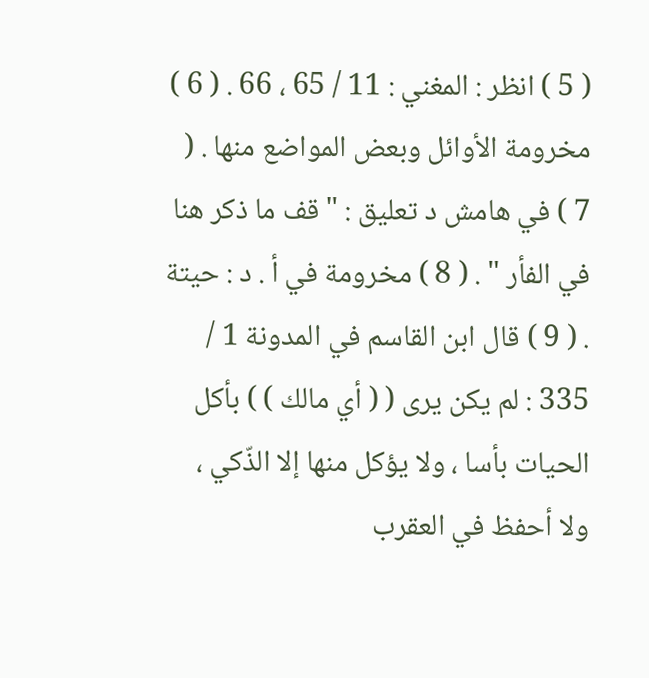( 5 ) انظر : المغني : 11 / 65 ، 66 . ( 6 ) مخرومة الأوائل وبعض المواضع منها . ( 7 ) في هامش د تعليق : " قف ما ذكر هنا في الفأر " . ( 8 ) مخرومة في أ . د : حيتة . ( 9 ) قال ابن القاسم في المدونة 1 / 335 : لم يكن يرى ( ( أي مالك ) ) بأكل الحيات بأسا ، ولا يؤكل منها إلا الذّكي ، ولا أحفظ في العقرب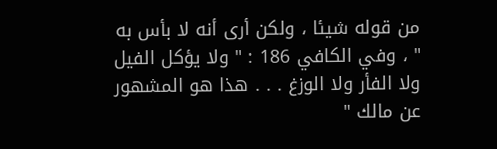من قوله شيئا ، ولكن أرى أنه لا بأس به " ، وفي الكافي 186 : " ولا يؤكل الفيل ولا الفأر ولا الوزغ . . . هذا هو المشهور عن مالك "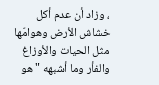، وزاد أن عدم أكل خشاش الأرض وهوامّها مثل الحيات والأوزاغ والفأر وما أشبهه " هو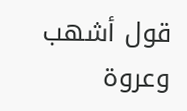قول أشهب وعروة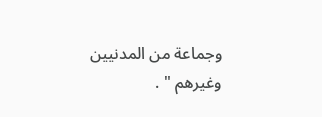وجماعة من المدنيين وغيرهم " .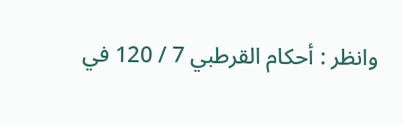وانظر : أحكام القرطبي 7 / 120 في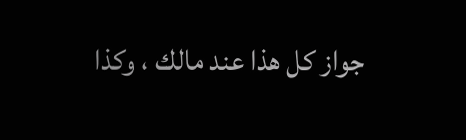جواز كل هذا عند مالك ، وكذا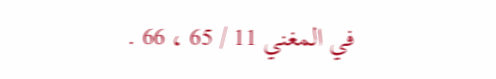في المغني 11 / 65 ، 66 .